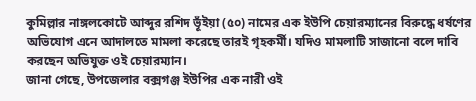কুমিল্লার নাঙ্গলকোটে আব্দুর রশিদ ভূঁইয়া (৫০) নামের এক ইউপি চেয়ারম্যানের বিরুদ্ধে ধর্ষণের অভিযোগ এনে আদালতে মামলা করেছে তারই গৃহকর্মী। যদিও মামলাটি সাজানো বলে দাবি করছেন অভিযুক্ত ওই চেয়ারম্যান।
জানা গেছে, উপজেলার বক্সগঞ্জ ইউপির এক নারী ওই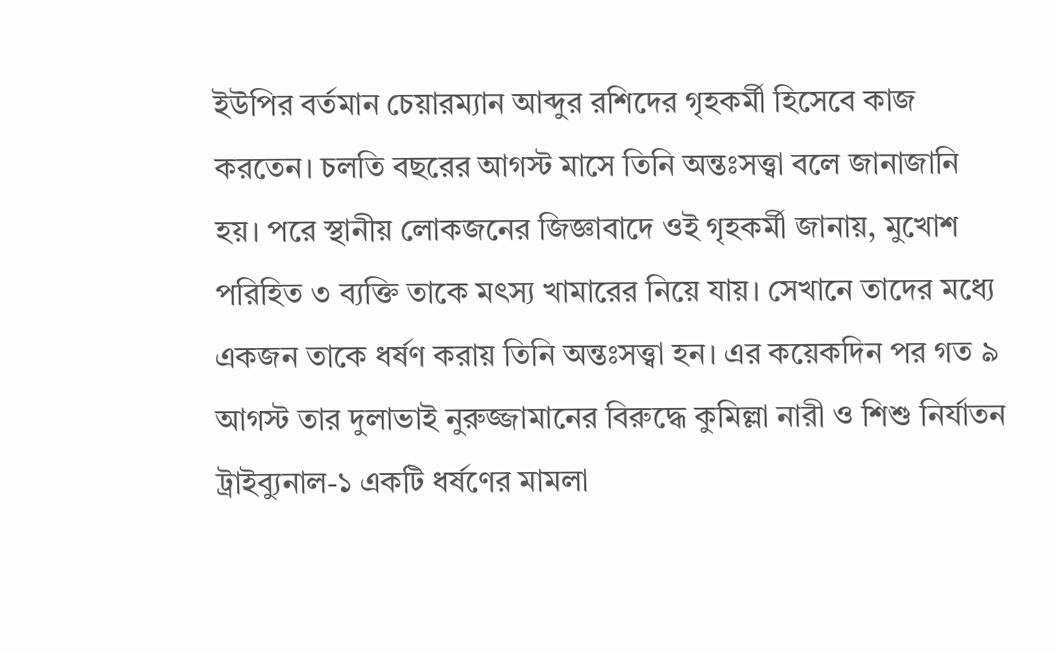ইউপির বর্তমান চেয়ারম্যান আব্দুর রশিদের গৃহকর্মী হিসেবে কাজ করতেন। চলতি বছরের আগস্ট মাসে তিনি অন্তঃসত্ত্বা বলে জানাজানি হয়। পরে স্থানীয় লোকজনের জিজ্ঞাবাদে ওই গৃহকর্মী জানায়, মুখোশ পরিহিত ৩ ব্যক্তি তাকে মৎস্য খামারের নিয়ে যায়। সেখানে তাদের মধ্যে একজন তাকে ধর্ষণ করায় তিনি অন্তঃসত্ত্বা হন। এর কয়েকদিন পর গত ৯ আগস্ট তার দুলাভাই নুরুজ্জামানের বিরুদ্ধে কুমিল্লা নারী ও শিশু নির্যাতন ট্রাইব্যুনাল-১ একটি ধর্ষণের মামলা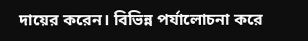দায়ের করেন। বিভিন্ন পর্যালোচনা করে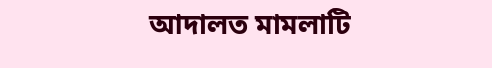আদালত মামলাটি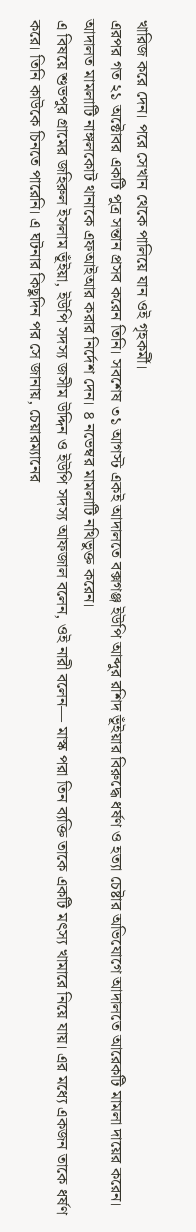খারিজ করে দেন। পরে সেখান থেকে পালিয়ে যান ওই গৃহকর্মী।
এরপর গত ২১ অক্টোবর একটি পুত্র সন্তান প্রসব করেন তিনি। সবশেষ ৩১ আগস্ট একই আদালতে বক্সগঞ্জ ইউপি আব্দুর রশিদ ভূঁইয়ার বিরুদ্ধে ধর্ষণ ও হত্যা চেষ্টার অভিযোগে আদালতে আরেকটি মামলা দায়ের করেন। আদালত মামলাটি নাঙ্গলকোট থানাকে এফআইআর করার নির্দেশ দেন। ৪ নভেম্বর মামলাটি নথিভুক্ত করেন।
এ বিষয়ে শুভপুর গ্রামের জহিরুল ইসলাম ভূঁইয়া, ইউপি সদস্য জসীম উদ্দিন ও ইউপি সদস্য আফজাল বলেন, ওই নারী বলেন— মাস্ক পরা তিন ব্যক্তি তাকে একটি মৎস্য খামারে নিয়ে যায়। এর মধ্যে একজন তাকে ধর্ষণ করে। তিনি কাউকে চিনতে পারেনি। এ ঘটনার কিছুদিন পর সে জানায়, চেয়ারম্যানের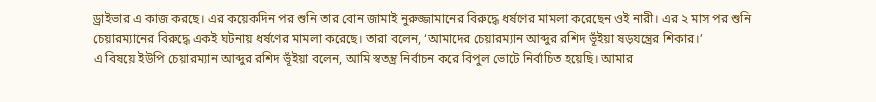ড্রাইভার এ কাজ করছে। এর কয়েকদিন পর শুনি তার বোন জামাই নুরুজ্জামানের বিরুদ্ধে ধর্ষণের মামলা করেছেন ওই নারী। এর ২ মাস পর শুনি চেয়ারম্যানের বিরুদ্ধে একই ঘটনায় ধর্ষণের মামলা করেছে। তারা বলেন, ‘আমাদের চেয়ারম্যান আব্দুর রশিদ ভূঁইয়া ষড়যন্ত্রের শিকার।’
এ বিষয়ে ইউপি চেয়ারম্যান আব্দুর রশিদ ভূঁইয়া বলেন, আমি স্বতন্ত্র নির্বাচন করে বিপুল ভোটে নির্বাচিত হয়েছি। আমার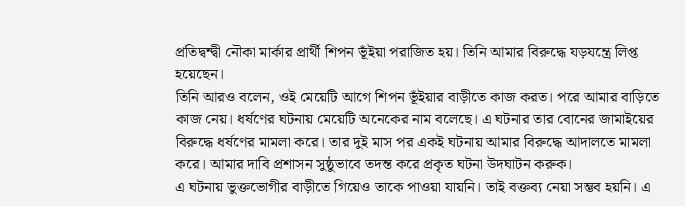প্রতিদ্বন্দ্বী নৌকা মার্কার প্রার্থী শিপন ভূঁইয়া পরাজিত হয়। তিনি আমার বিরুদ্ধে যড়যন্ত্রে লিপ্ত হয়েছেন।
তিনি আরও বলেন, ওই মেয়েটি আগে শিপন ভূঁইয়ার বাড়ীতে কাজ করত। পরে আমার বাড়িতে কাজ নেয়। ধর্ষণের ঘটনায় মেয়েটি অনেকের নাম বলেছে। এ ঘটনার তার বোনের জামাইয়ের বিরুদ্ধে ধর্ষণের মামলা করে। তার দুই মাস পর একই ঘটনায় আমার বিরুদ্ধে আদালতে মামলা করে। আমার দাবি প্রশাসন সুষ্ঠুভাবে তদন্ত করে প্রকৃত ঘটনা উদঘাটন করুক।
এ ঘটনায় ভুক্তভোগীর বাড়ীতে গিয়েও তাকে পাওয়া যায়নি। তাই বক্তব্য নেয়া সম্ভব হয়নি। এ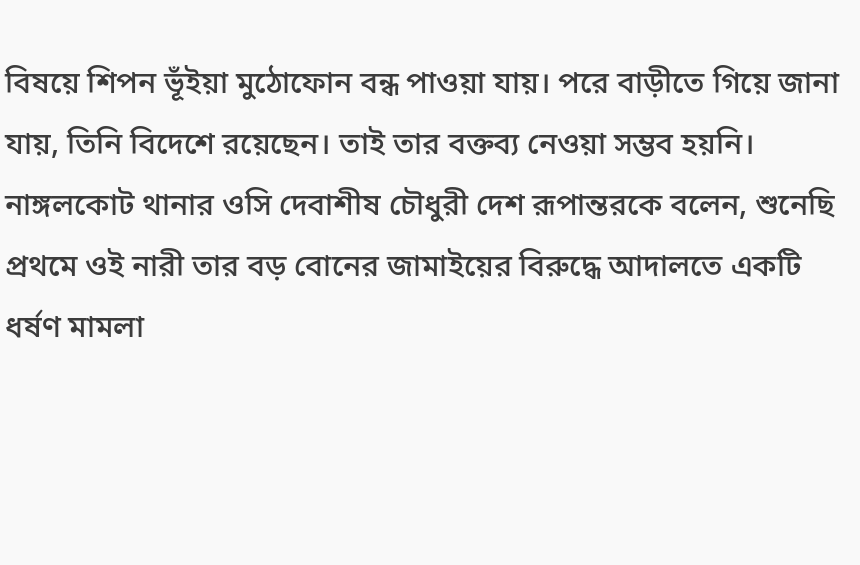বিষয়ে শিপন ভূঁইয়া মুঠোফোন বন্ধ পাওয়া যায়। পরে বাড়ীতে গিয়ে জানা যায়, তিনি বিদেশে রয়েছেন। তাই তার বক্তব্য নেওয়া সম্ভব হয়নি।
নাঙ্গলকোট থানার ওসি দেবাশীষ চৌধুরী দেশ রূপান্তরকে বলেন, শুনেছি প্রথমে ওই নারী তার বড় বোনের জামাইয়ের বিরুদ্ধে আদালতে একটি ধর্ষণ মামলা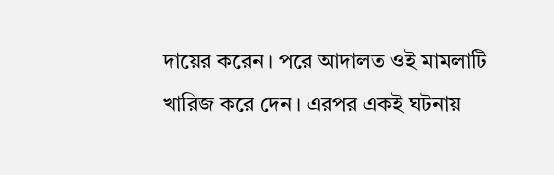দায়ের করেন। পরে আদালত ওই মামলাটি খারিজ করে দেন। এরপর একই ঘটনায়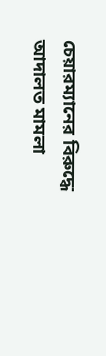চেয়ারম্যানের বিরুদ্ধে আদালত মামলা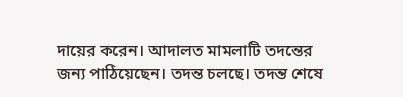দায়ের করেন। আদালত মামলাটি তদন্তের জন্য পাঠিয়েছেন। তদন্ত চলছে। তদন্ত শেষে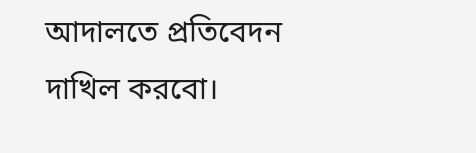আদালতে প্রতিবেদন দাখিল করবো।